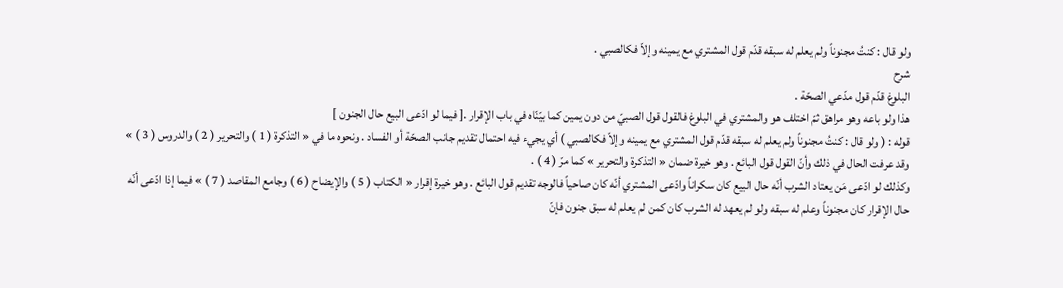ولو قال : كنتُ مجنوناً ولم يعلم له سبقه قدّم قول المشتري مع يمينه وإلاّ فكالصبي .
شرح
البلوغ قدّم قول مدّعي الصحّة .
هذا ولو باعه وهو مراهق ثمّ اختلف هو والمشتري في البلوغ فالقول قول الصبيّ من دون يمين كما بيّنّاه في باب الإقرار .[ فيما لو ادّعى البيع حال الجنون ]
قوله : ( ولو قال : كنتُ مجنوناً ولم يعلم له سبقه قدّم قول المشتري مع يمينه وإلاّ فكالصبي ) أي يجيء فيه احتمال تقديم جانب الصحّة أو الفساد . ونحوه ما في « التذكرة ( 1 ) والتحرير ( 2 ) والدروس ( 3 ) » وقد عرفت الحال في ذلك وأنّ القول قول البائع . وهو خيرة ضمان « التذكرة والتحرير » كما مرّ ( 4 ) .
وكذلك لو ادّعى مَن يعتاد الشرب أنّه حال البيع كان سكراناً وادّعى المشتري أنّه كان صاحياً فالوجه تقديم قول البائع . وهو خيرة إقرار « الكتاب ( 5 ) والإيضاح ( 6 ) وجامع المقاصد ( 7 ) » فيما إذا ادّعى أنّه حال الإقرار كان مجنوناً وعلم له سبقه ولو لم يعهد له الشرب كان كمن لم يعلم له سبق جنون فإنّ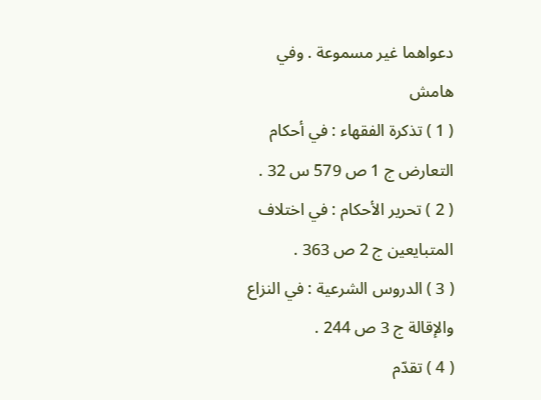دعواهما غير مسموعة . وفي
هامش
( 1 ) تذكرة الفقهاء : في أحكام التعارض ج 1 ص 579 س 32 .
( 2 ) تحرير الأحكام : في اختلاف المتبايعين ج 2 ص 363 .
( 3 ) الدروس الشرعية : في النزاع والإقالة ج 3 ص 244 .
( 4 ) تقدّم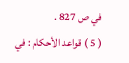في ص 827 .
( 5 ) قواعد الأحكام : في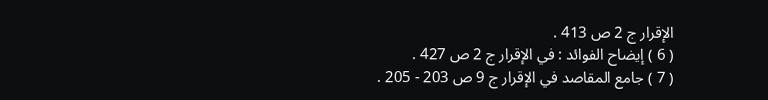الإقرار ج 2 ص 413 .
( 6 ) إيضاح الفوائد : في الإقرار ج 2 ص 427 .
( 7 ) جامع المقاصد في الإقرار ج 9 ص 203 - 205 .